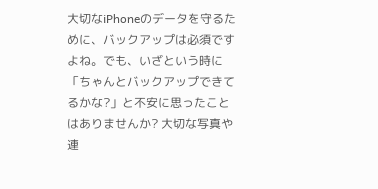大切なiPhoneのデータを守るために、バックアップは必須ですよね。でも、いざという時に「ちゃんとバックアップできてるかな?」と不安に思ったことはありませんか? 大切な写真や連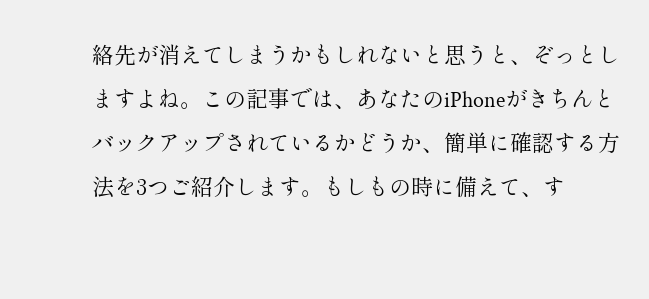絡先が消えてしまうかもしれないと思うと、ぞっとしますよね。この記事では、あなたのiPhoneがきちんとバックアップされているかどうか、簡単に確認する方法を3つご紹介します。もしもの時に備えて、す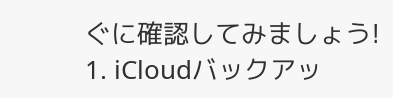ぐに確認してみましょう!
1. iCloudバックアッ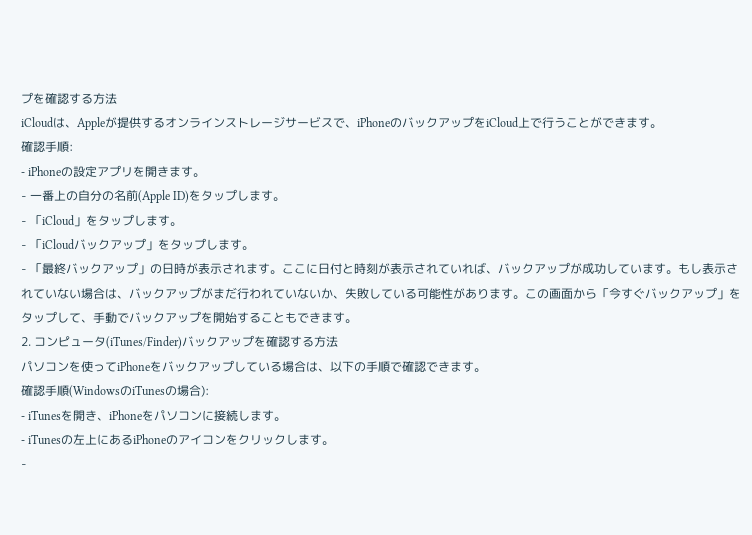プを確認する方法
iCloudは、Appleが提供するオンラインストレージサービスで、iPhoneのバックアップをiCloud上で行うことができます。
確認手順:
- iPhoneの設定アプリを開きます。
- 一番上の自分の名前(Apple ID)をタップします。
- 「iCloud」をタップします。
- 「iCloudバックアップ」をタップします。
- 「最終バックアップ」の日時が表示されます。ここに日付と時刻が表示されていれば、バックアップが成功しています。もし表示されていない場合は、バックアップがまだ行われていないか、失敗している可能性があります。この画面から「今すぐバックアップ」をタップして、手動でバックアップを開始することもできます。
2. コンピュータ(iTunes/Finder)バックアップを確認する方法
パソコンを使ってiPhoneをバックアップしている場合は、以下の手順で確認できます。
確認手順(WindowsのiTunesの場合):
- iTunesを開き、iPhoneをパソコンに接続します。
- iTunesの左上にあるiPhoneのアイコンをクリックします。
-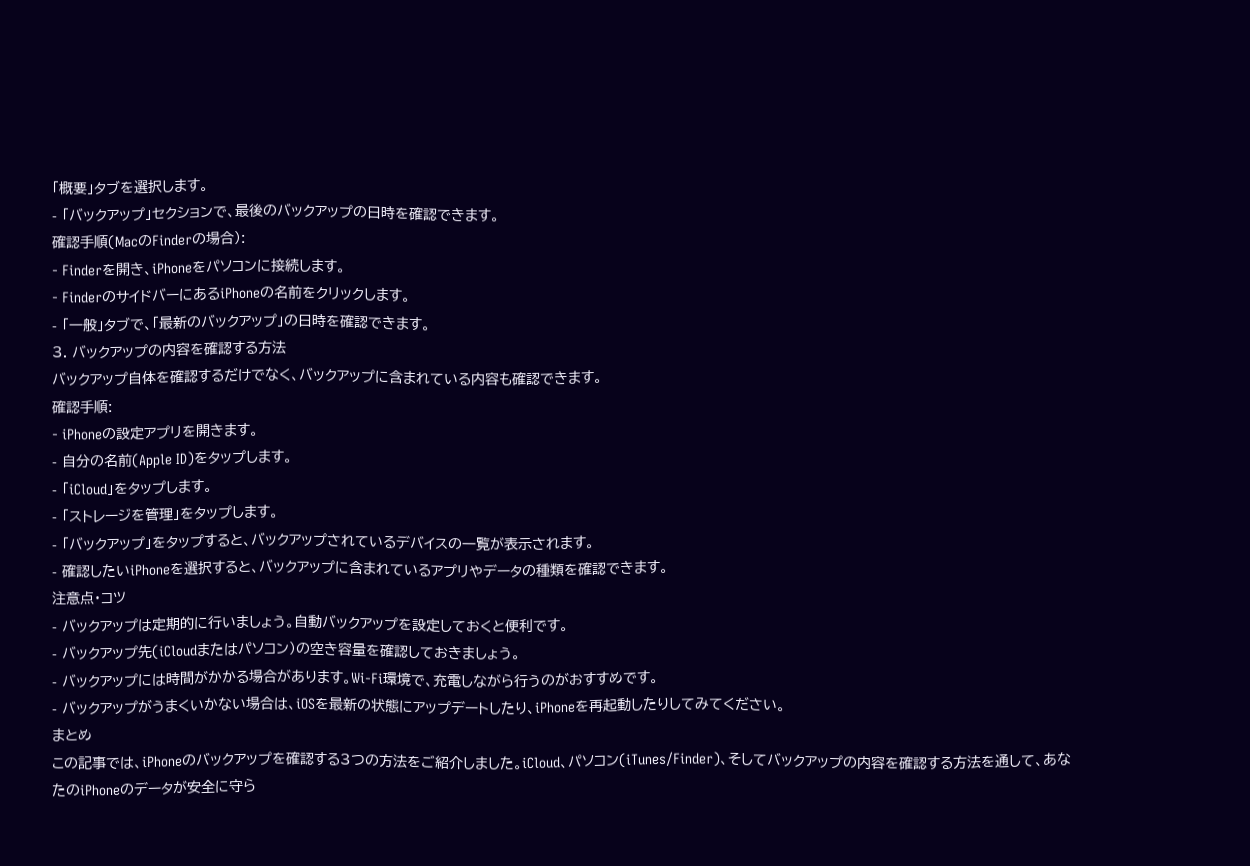「概要」タブを選択します。
- 「バックアップ」セクションで、最後のバックアップの日時を確認できます。
確認手順(MacのFinderの場合):
- Finderを開き、iPhoneをパソコンに接続します。
- FinderのサイドバーにあるiPhoneの名前をクリックします。
- 「一般」タブで、「最新のバックアップ」の日時を確認できます。
3. バックアップの内容を確認する方法
バックアップ自体を確認するだけでなく、バックアップに含まれている内容も確認できます。
確認手順:
- iPhoneの設定アプリを開きます。
- 自分の名前(Apple ID)をタップします。
- 「iCloud」をタップします。
- 「ストレージを管理」をタップします。
- 「バックアップ」をタップすると、バックアップされているデバイスの一覧が表示されます。
- 確認したいiPhoneを選択すると、バックアップに含まれているアプリやデータの種類を確認できます。
注意点・コツ
- バックアップは定期的に行いましょう。自動バックアップを設定しておくと便利です。
- バックアップ先(iCloudまたはパソコン)の空き容量を確認しておきましょう。
- バックアップには時間がかかる場合があります。Wi-Fi環境で、充電しながら行うのがおすすめです。
- バックアップがうまくいかない場合は、iOSを最新の状態にアップデートしたり、iPhoneを再起動したりしてみてください。
まとめ
この記事では、iPhoneのバックアップを確認する3つの方法をご紹介しました。iCloud、パソコン(iTunes/Finder)、そしてバックアップの内容を確認する方法を通して、あなたのiPhoneのデータが安全に守ら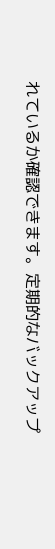れているか確認できます。定期的なバックアップ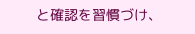と確認を習慣づけ、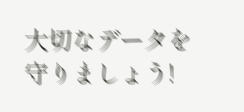大切なデータを守りましょう!